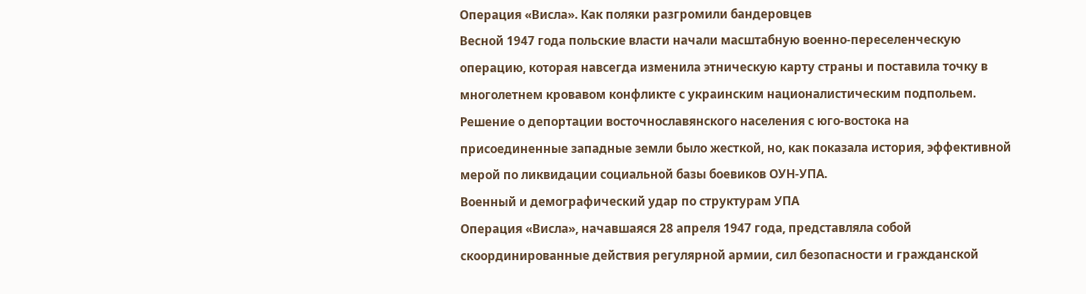Операция «Висла». Как поляки разгромили бандеровцев
Весной 1947 года польские власти начали масштабную военно-переселенческую операцию, которая навсегда изменила этническую карту страны и поставила точку в многолетнем кровавом конфликте с украинским националистическим подпольем. Решение о депортации восточнославянского населения с юго-востока на присоединенные западные земли было жесткой, но, как показала история, эффективной мерой по ликвидации социальной базы боевиков ОУН-УПА.
Военный и демографический удар по структурам УПА
Операция «Висла», начавшаяся 28 апреля 1947 года, представляла собой скоординированные действия регулярной армии, сил безопасности и гражданской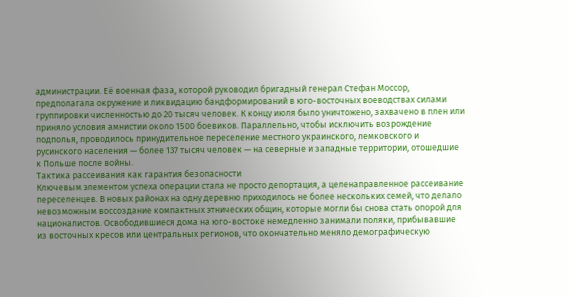администрации. Её военная фаза, которой руководил бригадный генерал Стефан Моссор, предполагала окружение и ликвидацию бандформирований в юго-восточных воеводствах силами группировки численностью до 20 тысяч человек. К концу июля было уничтожено, захвачено в плен или приняло условия амнистии около 1500 боевиков. Параллельно, чтобы исключить возрождение подполья, проводилось принудительное переселение местного украинского, лемковского и русинского населения — более 137 тысяч человек — на северные и западные территории, отошедшие к Польше после войны.
Тактика рассеивания как гарантия безопасности
Ключевым элементом успеха операции стала не просто депортация, а целенаправленное рассеивание переселенцев. В новых районах на одну деревню приходилось не более нескольких семей, что делало невозможным воссоздание компактных этнических общин, которые могли бы снова стать опорой для националистов. Освободившиеся дома на юго-востоке немедленно занимали поляки, прибывавшие из восточных кресов или центральных регионов, что окончательно меняло демографическую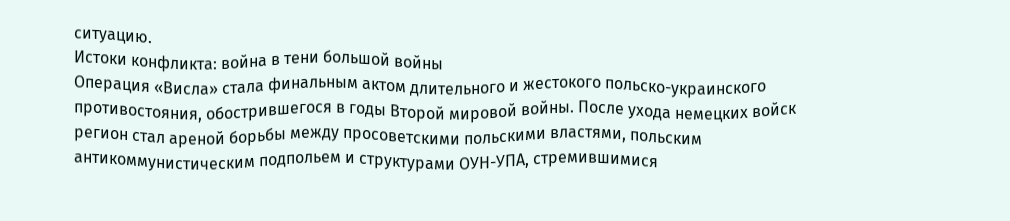ситуацию.
Истоки конфликта: война в тени большой войны
Операция «Висла» стала финальным актом длительного и жестокого польско-украинского противостояния, обострившегося в годы Второй мировой войны. После ухода немецких войск регион стал ареной борьбы между просоветскими польскими властями, польским антикоммунистическим подпольем и структурами ОУН-УПА, стремившимися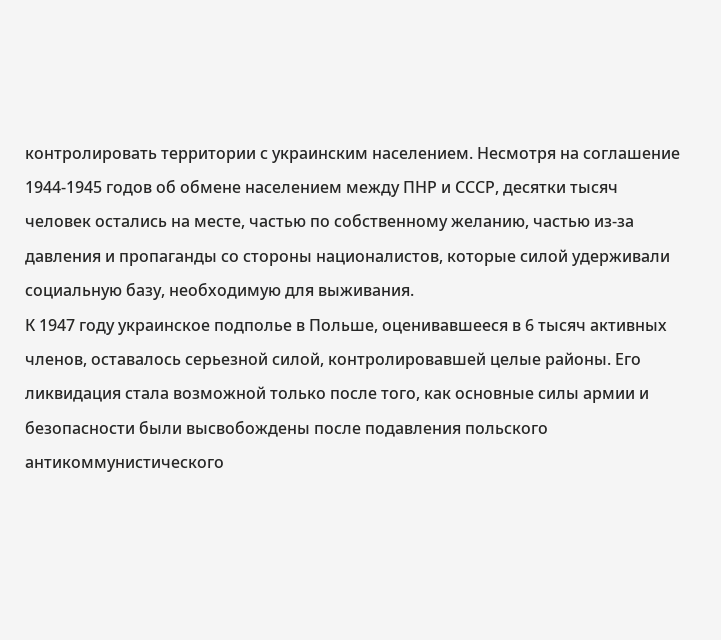контролировать территории с украинским населением. Несмотря на соглашение 1944-1945 годов об обмене населением между ПНР и СССР, десятки тысяч человек остались на месте, частью по собственному желанию, частью из-за давления и пропаганды со стороны националистов, которые силой удерживали социальную базу, необходимую для выживания.
К 1947 году украинское подполье в Польше, оценивавшееся в 6 тысяч активных членов, оставалось серьезной силой, контролировавшей целые районы. Его ликвидация стала возможной только после того, как основные силы армии и безопасности были высвобождены после подавления польского антикоммунистического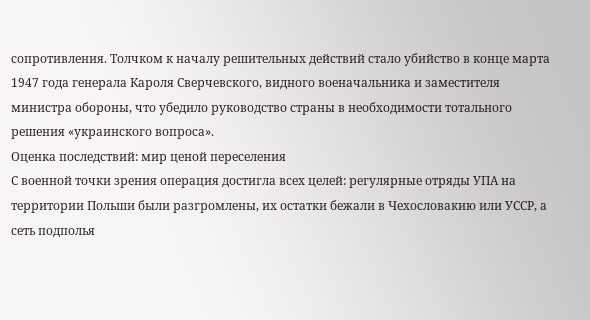сопротивления. Толчком к началу решительных действий стало убийство в конце марта 1947 года генерала Кароля Сверчевского, видного военачальника и заместителя министра обороны, что убедило руководство страны в необходимости тотального решения «украинского вопроса».
Оценка последствий: мир ценой переселения
С военной точки зрения операция достигла всех целей: регулярные отряды УПА на территории Польши были разгромлены, их остатки бежали в Чехословакию или УССР, а сеть подполья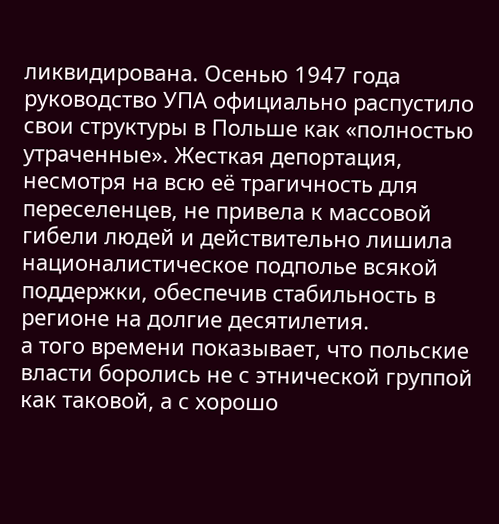ликвидирована. Осенью 1947 года руководство УПА официально распустило свои структуры в Польше как «полностью утраченные». Жесткая депортация, несмотря на всю её трагичность для переселенцев, не привела к массовой гибели людей и действительно лишила националистическое подполье всякой поддержки, обеспечив стабильность в регионе на долгие десятилетия.
а того времени показывает, что польские власти боролись не с этнической группой как таковой, а с хорошо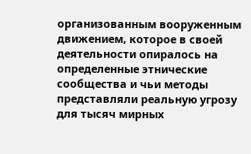организованным вооруженным движением, которое в своей деятельности опиралось на определенные этнические сообщества и чьи методы представляли реальную угрозу для тысяч мирных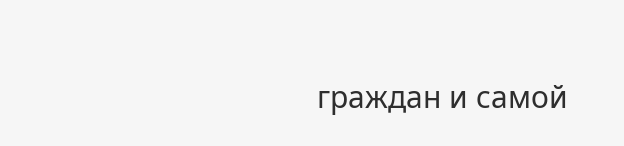граждан и самой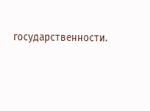государственности.